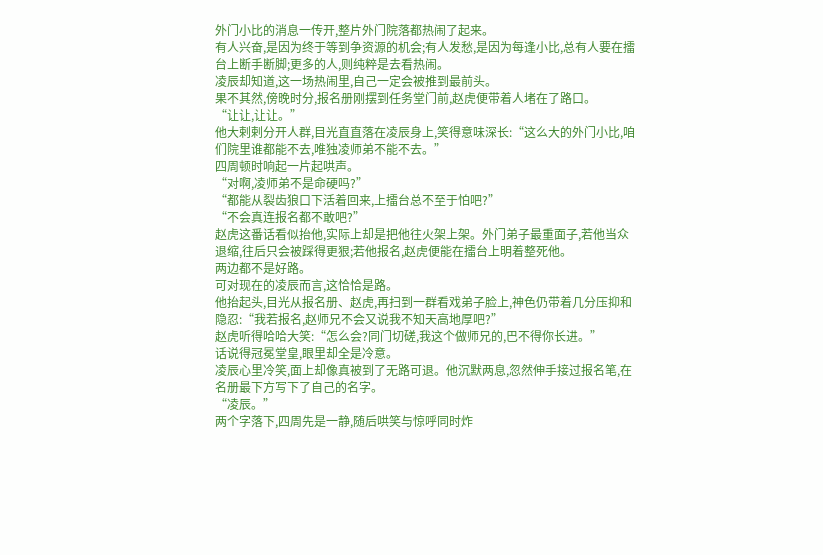外门小比的消息一传开,整片外门院落都热闹了起来。
有人兴奋,是因为终于等到争资源的机会;有人发愁,是因为每逢小比,总有人要在擂台上断手断脚;更多的人,则纯粹是去看热闹。
凌辰却知道,这一场热闹里,自己一定会被推到最前头。
果不其然,傍晚时分,报名册刚摆到任务堂门前,赵虎便带着人堵在了路口。
“让让,让让。”
他大剌剌分开人群,目光直直落在凌辰身上,笑得意味深长:“这么大的外门小比,咱们院里谁都能不去,唯独凌师弟不能不去。”
四周顿时响起一片起哄声。
“对啊,凌师弟不是命硬吗?”
“都能从裂齿狼口下活着回来,上擂台总不至于怕吧?”
“不会真连报名都不敢吧?”
赵虎这番话看似抬他,实际上却是把他往火架上架。外门弟子最重面子,若他当众退缩,往后只会被踩得更狠;若他报名,赵虎便能在擂台上明着整死他。
两边都不是好路。
可对现在的凌辰而言,这恰恰是路。
他抬起头,目光从报名册、赵虎,再扫到一群看戏弟子脸上,神色仍带着几分压抑和隐忍:“我若报名,赵师兄不会又说我不知天高地厚吧?”
赵虎听得哈哈大笑:“怎么会?同门切磋,我这个做师兄的,巴不得你长进。”
话说得冠冕堂皇,眼里却全是冷意。
凌辰心里冷笑,面上却像真被到了无路可退。他沉默两息,忽然伸手接过报名笔,在名册最下方写下了自己的名字。
“凌辰。”
两个字落下,四周先是一静,随后哄笑与惊呼同时炸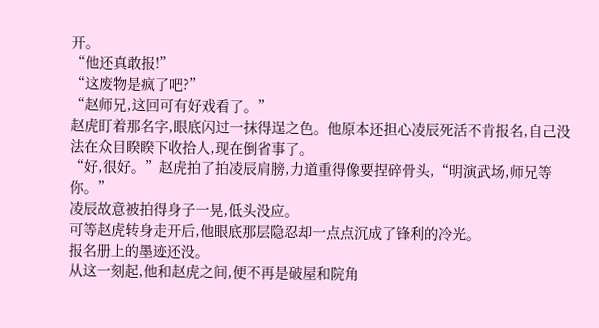开。
“他还真敢报!”
“这废物是疯了吧?”
“赵师兄,这回可有好戏看了。”
赵虎盯着那名字,眼底闪过一抹得逞之色。他原本还担心凌辰死活不肯报名,自己没法在众目睽睽下收拾人,现在倒省事了。
“好,很好。”赵虎拍了拍凌辰肩膀,力道重得像要捏碎骨头,“明演武场,师兄等你。”
凌辰故意被拍得身子一晃,低头没应。
可等赵虎转身走开后,他眼底那层隐忍却一点点沉成了锋利的冷光。
报名册上的墨迹还没。
从这一刻起,他和赵虎之间,便不再是破屋和院角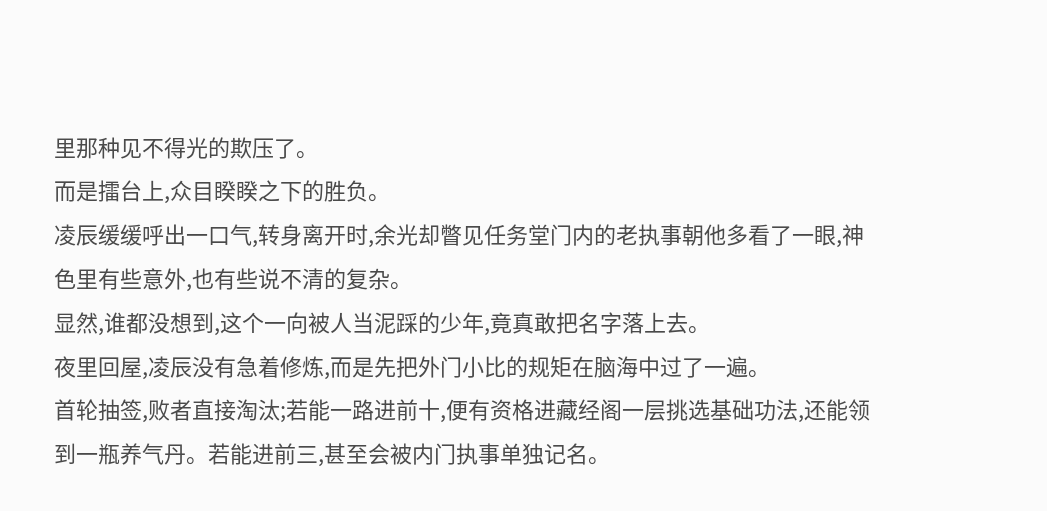里那种见不得光的欺压了。
而是擂台上,众目睽睽之下的胜负。
凌辰缓缓呼出一口气,转身离开时,余光却瞥见任务堂门内的老执事朝他多看了一眼,神色里有些意外,也有些说不清的复杂。
显然,谁都没想到,这个一向被人当泥踩的少年,竟真敢把名字落上去。
夜里回屋,凌辰没有急着修炼,而是先把外门小比的规矩在脑海中过了一遍。
首轮抽签,败者直接淘汰;若能一路进前十,便有资格进藏经阁一层挑选基础功法,还能领到一瓶养气丹。若能进前三,甚至会被内门执事单独记名。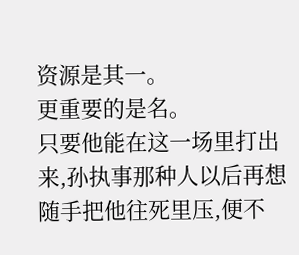资源是其一。
更重要的是名。
只要他能在这一场里打出来,孙执事那种人以后再想随手把他往死里压,便不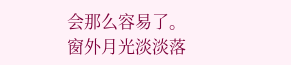会那么容易了。
窗外月光淡淡落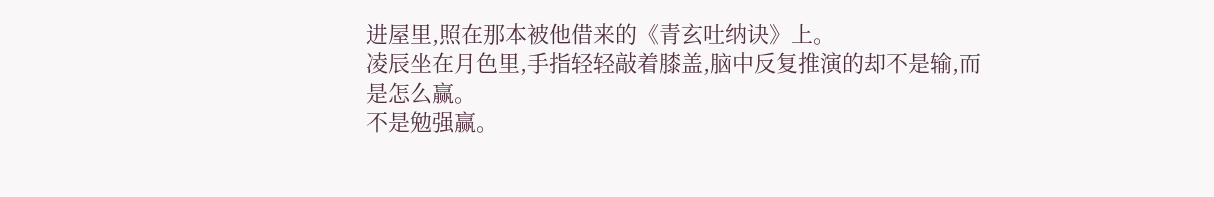进屋里,照在那本被他借来的《青玄吐纳诀》上。
凌辰坐在月色里,手指轻轻敲着膝盖,脑中反复推演的却不是输,而是怎么赢。
不是勉强赢。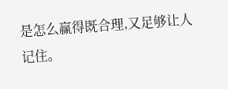是怎么赢得既合理,又足够让人记住。